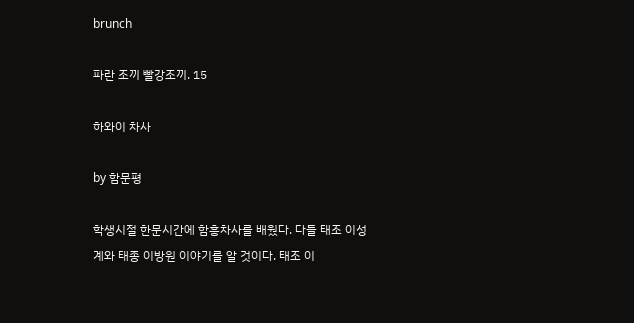brunch

파란 조끼 빨강조끼. 15

하와이 차사

by 함문평

학생시절 한문시간에 함흥차사를 배웠다. 다들 태조 이성계와 태종 이방원 이야기를 알 것이다. 태조 이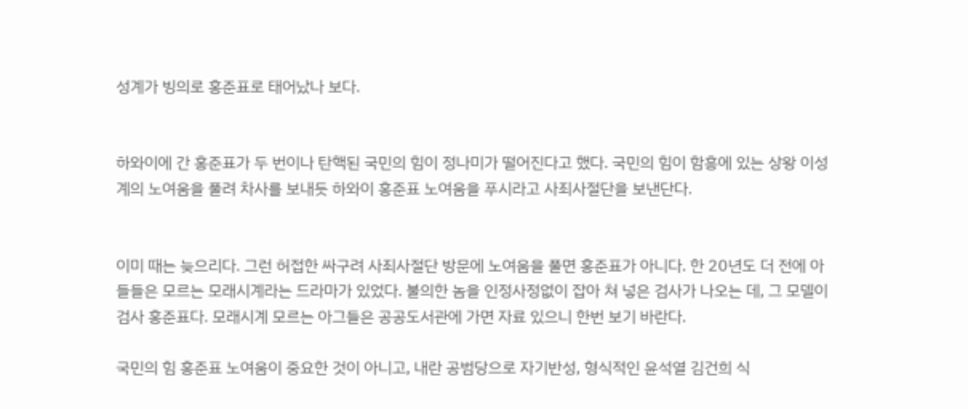성계가 빙의로 홍준표로 태어났나 보다.


하와이에 간 홍준표가 두 번이나 탄핵된 국민의 힘이 정나미가 떨어진다고 했다. 국민의 힘이 함흥에 있는 상왕 이성계의 노여움을 풀려 차사를 보내듯 하와이 홍준표 노여움을 푸시라고 사죄사절단을 보낸단다.


이미 때는 늦으리다. 그런 허접한 싸구려 사죄사절단 방문에 노여움을 풀면 홍준표가 아니다. 한 20년도 더 전에 아들들은 모르는 모래시계라는 드라마가 있었다. 불의한 놈을 인정사정없이 잡아 쳐 넣은 검사가 나오는 데, 그 모델이 검사 홍준표다. 모래시계 모르는 아그들은 공공도서관에 가면 자료 있으니 한번 보기 바란다.

국민의 힘 홍준표 노여움이 중요한 것이 아니고, 내란 공범당으로 자기반성, 형식적인 윤석열 김건희 식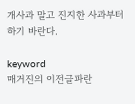개사과 말고 진지한 사과부터 하기 바란다.

keyword
매거진의 이전글파란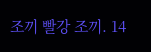조끼 빨강 조끼. 14